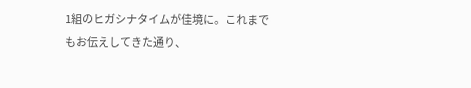1組のヒガシナタイムが佳境に。これまでもお伝えしてきた通り、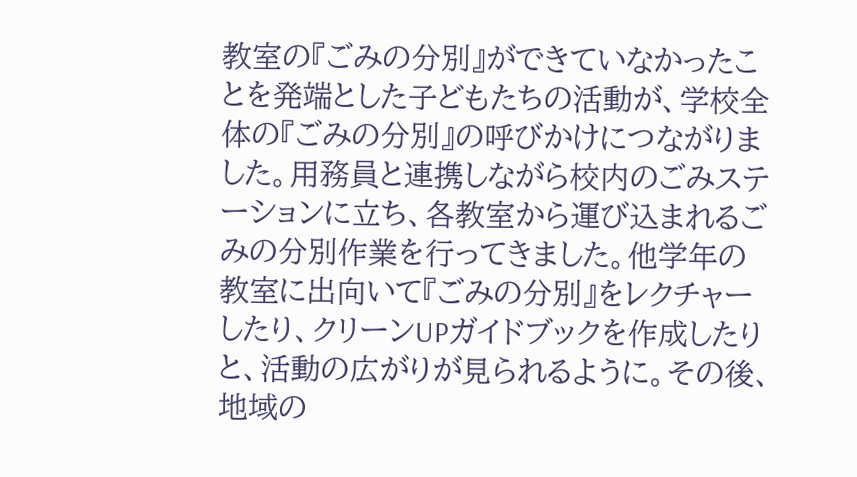教室の『ごみの分別』ができていなかったことを発端とした子どもたちの活動が、学校全体の『ごみの分別』の呼びかけにつながりました。用務員と連携しながら校内のごみステーションに立ち、各教室から運び込まれるごみの分別作業を行ってきました。他学年の教室に出向いて『ごみの分別』をレクチャーしたり、クリーンUPガイドブックを作成したりと、活動の広がりが見られるように。その後、地域の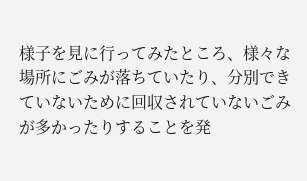様子を見に行ってみたところ、様々な場所にごみが落ちていたり、分別できていないために回収されていないごみが多かったりすることを発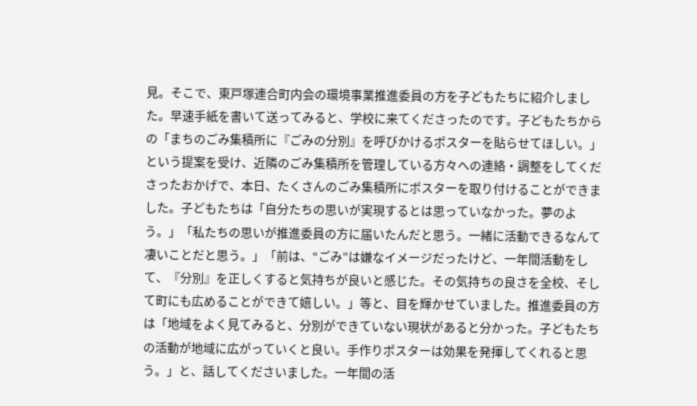見。そこで、東戸塚連合町内会の環境事業推進委員の方を子どもたちに紹介しました。早速手紙を書いて送ってみると、学校に来てくださったのです。子どもたちからの「まちのごみ集積所に『ごみの分別』を呼びかけるポスターを貼らせてほしい。」という提案を受け、近隣のごみ集積所を管理している方々への連絡・調整をしてくださったおかげで、本日、たくさんのごみ集積所にポスターを取り付けることができました。子どもたちは「自分たちの思いが実現するとは思っていなかった。夢のよう。」「私たちの思いが推進委員の方に届いたんだと思う。一緒に活動できるなんて凄いことだと思う。」「前は、“ごみ”は嫌なイメージだったけど、一年間活動をして、『分別』を正しくすると気持ちが良いと感じた。その気持ちの良さを全校、そして町にも広めることができて嬉しい。」等と、目を輝かせていました。推進委員の方は「地域をよく見てみると、分別ができていない現状があると分かった。子どもたちの活動が地域に広がっていくと良い。手作りポスターは効果を発揮してくれると思う。」と、話してくださいました。一年間の活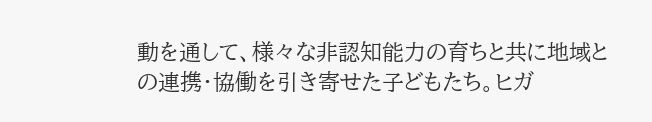動を通して、様々な非認知能力の育ちと共に地域との連携・協働を引き寄せた子どもたち。ヒガ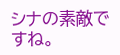シナの素敵ですね。